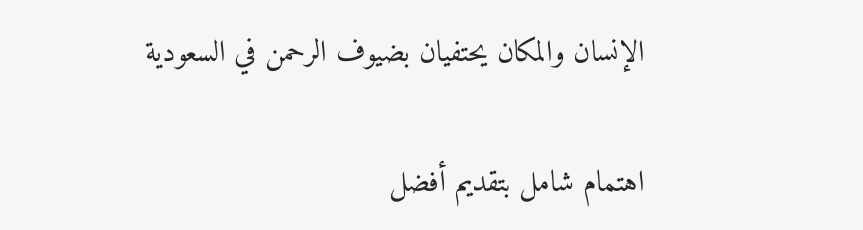الإنسان والمكان يحتفيان بضيوف الرحمن في السعودية

اهتمام شامل بتقديم أفضل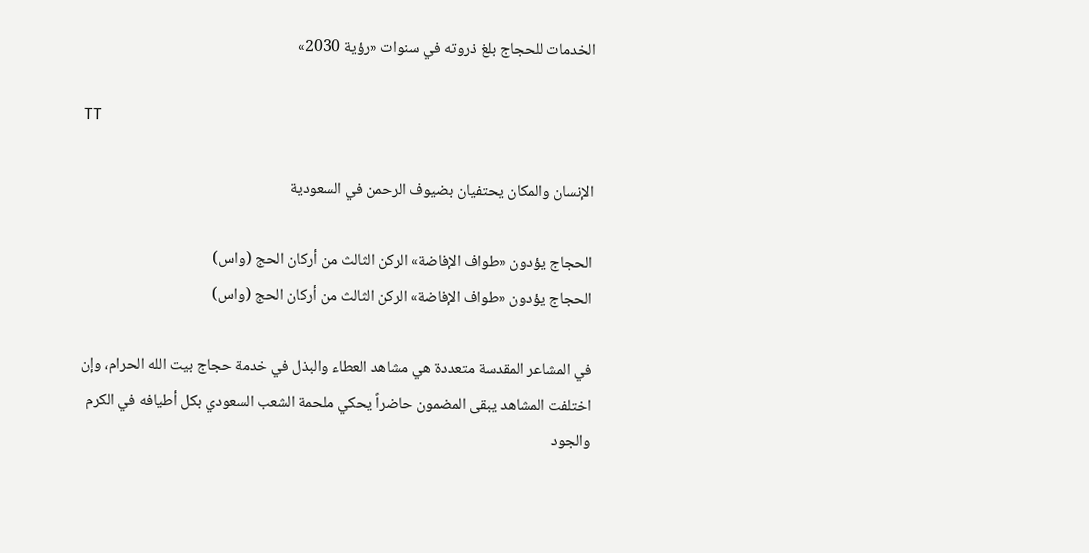الخدمات للحجاج بلغ ذروته في سنوات «رؤية 2030»

TT

الإنسان والمكان يحتفيان بضيوف الرحمن في السعودية

الحجاج يؤدون «طواف الإفاضة» الركن الثالث من أركان الحج (واس)
الحجاج يؤدون «طواف الإفاضة» الركن الثالث من أركان الحج (واس)

في المشاعر المقدسة متعددة هي مشاهد العطاء والبذل في خدمة حجاج بيت الله الحرام، وإن اختلفت المشاهد يبقى المضمون حاضراً يحكي ملحمة الشعب السعودي بكل أطيافه في الكرم والجود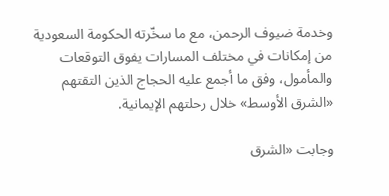وخدمة ضيوف الرحمن، مع ما سخّرته الحكومة السعودية من إمكانات في مختلف المسارات يفوق التوقعات والمأمول، وفق ما أجمع عليه الحجاج الذين التقتهم «الشرق الأوسط» خلال رحلتهم الإيمانية.

وجابت «الشرق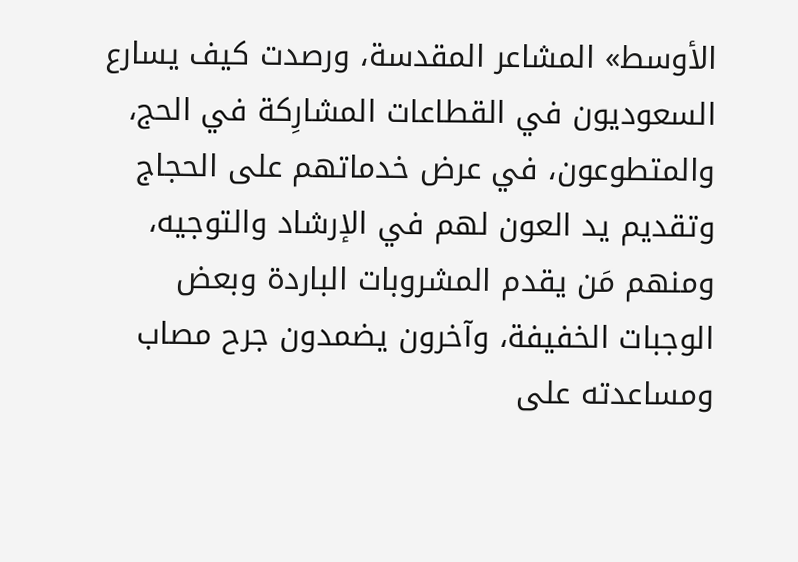الأوسط» المشاعر المقدسة، ورصدت كيف يسارع السعوديون في القطاعات المشارِكة في الحج، والمتطوعون، في عرض خدماتهم على الحجاج وتقديم يد العون لهم في الإرشاد والتوجيه، ومنهم مَن يقدم المشروبات الباردة وبعض الوجبات الخفيفة، وآخرون يضمدون جرح مصاب ومساعدته على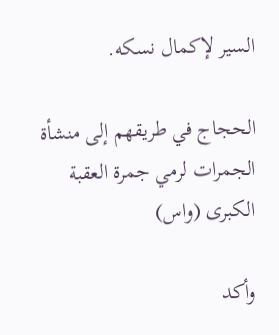السير لإكمال نسكه.

الحجاج في طريقهم إلى منشأة الجمرات لرمي جمرة العقبة الكبرى (واس)

وأكد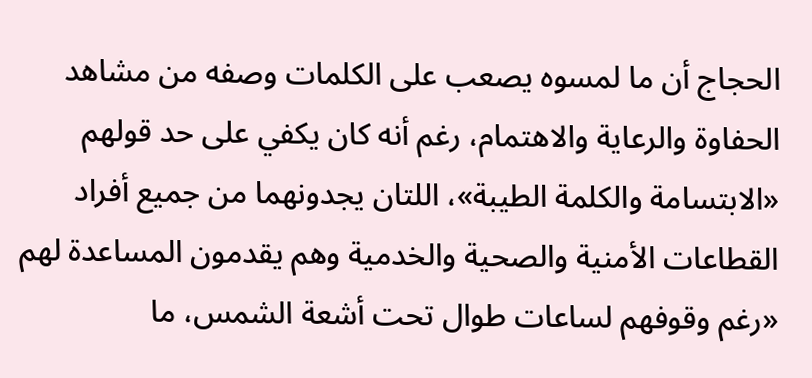الحجاج أن ما لمسوه يصعب على الكلمات وصفه من مشاهد الحفاوة والرعاية والاهتمام، رغم أنه كان يكفي على حد قولهم «الابتسامة والكلمة الطيبة»، اللتان يجدونهما من جميع أفراد القطاعات الأمنية والصحية والخدمية وهم يقدمون المساعدة لهم «رغم وقوفهم لساعات طوال تحت أشعة الشمس، ما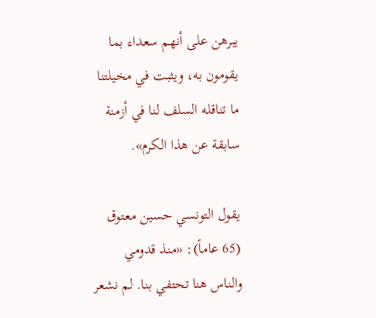يبرهن على أنهم سعداء بما يقومون به، ويثبت في مخيلتنا ما تناقله السلف لنا في أزمنة سابقة عن هذا الكرم».

يقول التونسي حسين معتوق (65 عاماً): «منذ قدومي والناس هنا تحتفي بنا. لم نشعر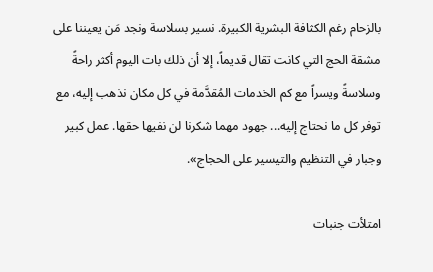بالزحام رغم الكثافة البشرية الكبيرة. نسير بسلاسة ونجد مَن يعيننا على مشقة الحج التي كانت تقال قديماً، إلا أن ذلك بات اليوم أكثر راحةً وسلاسةً ويسراً مع كم الخدمات المُقدَّمة في كل مكان نذهب إليه، مع توفر كل ما نحتاج إليه... جهود مهما شكرنا لن نفيها حقها. عمل كبير وجبار في التنظيم والتيسير على الحجاج».

امتلأت جنبات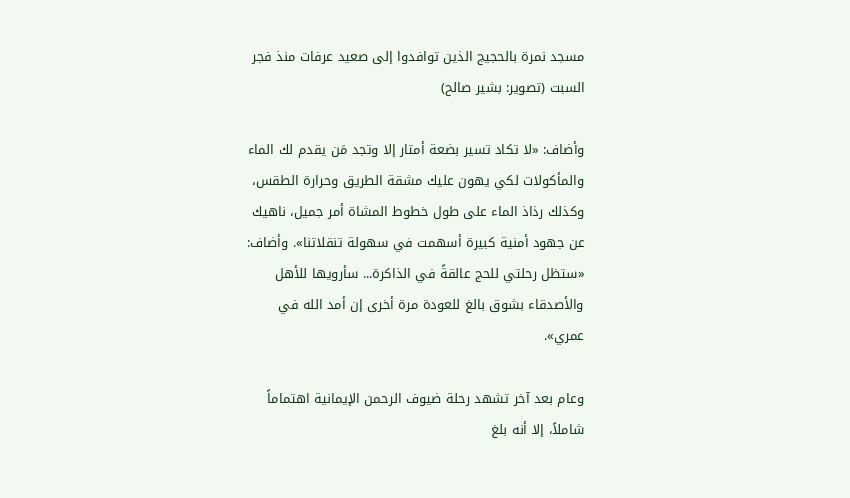مسجد نمرة بالحجيج الذين توافدوا إلى صعيد عرفات منذ فجر السبت (تصوير: بشير صالح)

وأضاف: «لا تكاد تسير بضعة أمتار إلا وتجد مَن يقدم لك الماء والمأكولات لكي يهون عليك مشقة الطريق وحرارة الطقس، وكذلك رذاذ الماء على طول خطوط المشاة أمر جميل، ناهيك عن جهود أمنية كبيرة أسهمت في سهولة تنقلاتنا». وأضاف: «ستظل رحلتي للحج عالقةً في الذاكرة... سأرويها للأهل والأصدقاء بشوق بالغ للعودة مرة أخرى إن أمد الله في عمري».

وعام بعد آخر تشهد رحلة ضيوف الرحمن الإيمانية اهتماماً شاملاً، إلا أنه بلغ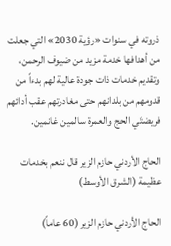ذروته في سنوات «رؤية 2030» التي جعلت من أهدافها خدمة مزيد من ضيوف الرحمن، وتقديم خدمات ذات جودة عالية لهم بدءاً من قدومهم من بلدانهم حتى مغادرتهم عقب أدائهم فريضتَي الحج والعمرة سالمين غانمين.

الحاج الأردني حازم الزير قال ننعم بخدمات عظيمة (الشرق الأوسط)

الحاج الأردني حازم الزير (60 عاماً)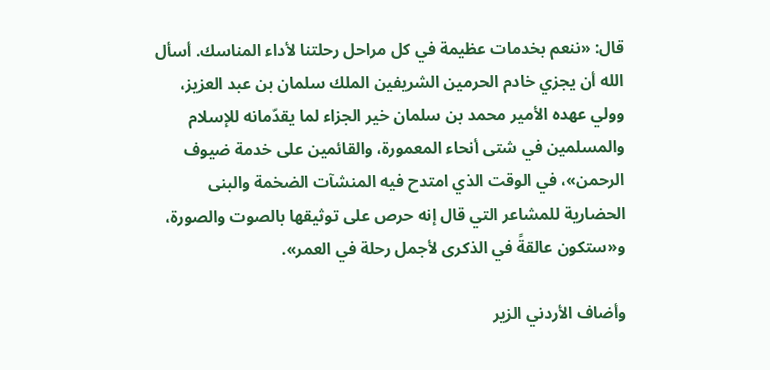قال: «ننعم بخدمات عظيمة في كل مراحل رحلتنا لأداء المناسك. أسأل الله أن يجزي خادم الحرمين الشريفين الملك سلمان بن عبد العزيز، وولي عهده الأمير محمد بن سلمان خير الجزاء لما يقدّمانه للإسلام والمسلمين في شتى أنحاء المعمورة، والقائمين على خدمة ضيوف الرحمن»، في الوقت الذي امتدح فيه المنشآت الضخمة والبنى الحضارية للمشاعر التي قال إنه حرص على توثيقها بالصوت والصورة، و«ستكون عالقةً في الذكرى لأجمل رحلة في العمر».

وأضاف الأردني الزير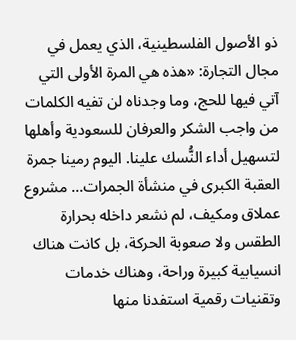ذو الأصول الفلسطينية، الذي يعمل في مجال التجارة: «هذه هي المرة الأولى التي آتي فيها للحج، وما وجدناه لن تفيه الكلمات من واجب الشكر والعرفان للسعودية وأهلها لتسهيل أداء النُّسك علينا. اليوم رمينا جمرة العقبة الكبرى في منشأة الجمرات... مشروع عملاق ومكيف، لم نشعر داخله بحرارة الطقس ولا صعوبة الحركة، بل كانت هناك انسيابية كبيرة وراحة، وهناك خدمات وتقنيات رقمية استفدنا منها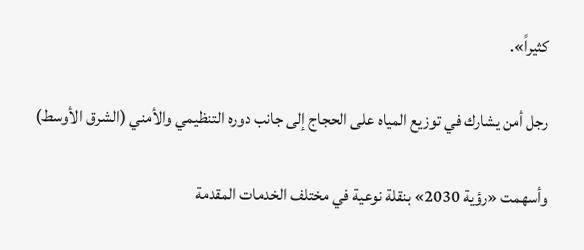كثيراً».

رجل أمن يشارك في توزيع المياه على الحجاج إلى جانب دوره التنظيمي والأمني (الشرق الأوسط)

وأسهمت «رؤية 2030» بنقلة نوعية في مختلف الخدمات المقدمة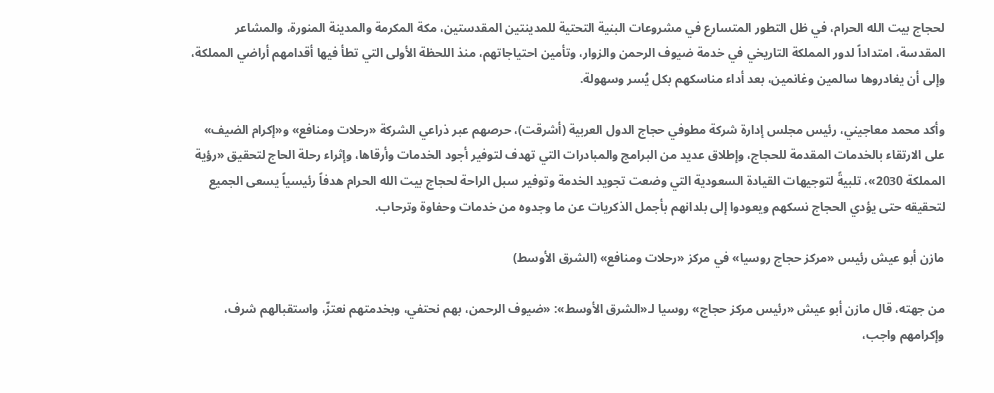لحجاج بيت الله الحرام، في ظل التطور المتسارع في مشروعات البنية التحتية للمدينتين المقدستين، مكة المكرمة والمدينة المنورة، والمشاعر المقدسة، امتداداً لدور المملكة التاريخي في خدمة ضيوف الرحمن والزوار، وتأمين احتياجاتهم، منذ اللحظة الأولى التي تطأ فيها أقدامهم أراضي المملكة، وإلى أن يغادروها سالمين وغانمين، بعد أداء مناسكهم بكل يُسر وسهولة.

وأكد محمد معاجيني، رئيس مجلس إدارة شركة مطوفي حجاج الدول العربية (أشرقت)، حرصهم عبر ذراعي الشركة «رحلات ومنافع» و«إكرام الضيف» على الارتقاء بالخدمات المقدمة للحجاج، وإطلاق عديد من البرامج والمبادرات التي تهدف لتوفير أجود الخدمات وأرقاها، وإثراء رحلة الحاج لتحقيق «رؤية المملكة 2030»، تلبيةً لتوجيهات القيادة السعودية التي وضعت تجويد الخدمة وتوفير سبل الراحة لحجاج بيت الله الحرام هدفاً رئيسياً يسعى الجميع لتحقيقه حتى يؤدي الحجاج نسكهم ويعودوا إلى بلدانهم بأجمل الذكريات عن ما وجدوه من خدمات وحفاوة وترحاب.

مازن أبو عيش رئيس «مركز حجاج روسيا» في مركز «رحلات ومنافع» (الشرق الأوسط)

من جهته، قال مازن أبو عيش «رئيس مركز حجاج» روسيا لـ«الشرق الأوسط»: «ضيوف الرحمن، بهم نحتفي، وبخدمتهم نعتزّ، واستقبالهم شرف، وإكرامهم واجب،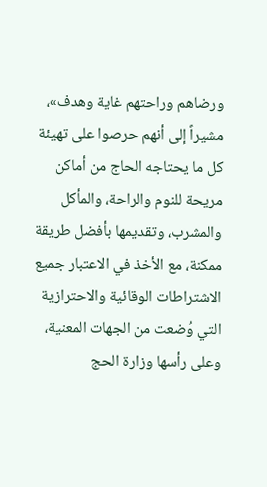ورضاهم وراحتهم غاية وهدف»، مشيراً إلى أنهم حرصوا على تهيئة كل ما يحتاجه الحاج من أماكن مريحة للنوم والراحة، والمأكل والمشرب، وتقديمها بأفضل طريقة ممكنة، مع الأخذ في الاعتبار جميع الاشتراطات الوقائية والاحترازية التي وُضعت من الجهات المعنية، وعلى رأسها وزارة الحج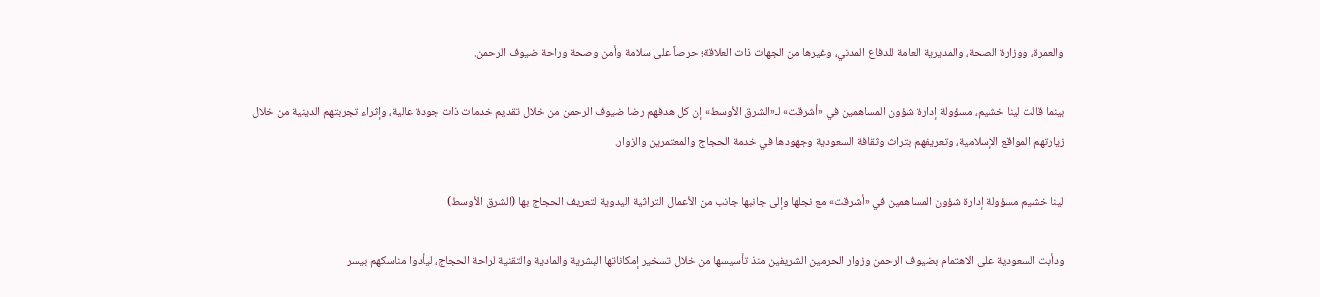والعمرة، ووزارة الصحة، والمديرية العامة للدفاع المدني، وغيرها من الجهات ذات العلاقة؛ حرصاً على سلامة وأمن وصحة وراحة ضيوف الرحمن.

بينما قالت لينا خشيم، مسؤولة إدارة شؤون المساهمين في «أشرقت» لـ«الشرق الأوسط» إن كل هدفهم رضا ضيوف الرحمن من خلال تقديم خدمات ذات جودة عالية، وإثراء تجربتهم الدينية من خلال زيارتهم المواقع الإسلامية، وتعريفهم بتراث وثقافة السعودية وجهودها في خدمة الحجاج والمعتمرين والزوار.

لينا خشيم مسؤولة إدارة شؤون المساهمين في «أشرقت» مع نجلها وإلى جانبها جانب من الأعمال التراثية اليدوية لتعريف الحجاج بها (الشرق الأوسط)

ودأبت السعودية على الاهتمام بضيوف الرحمن وزوار الحرمين الشريفين منذ تأسيسها من خلال تسخير إمكاناتها البشرية والمادية والتقنية لراحة الحجاج، ليأدوا مناسكهم بيسر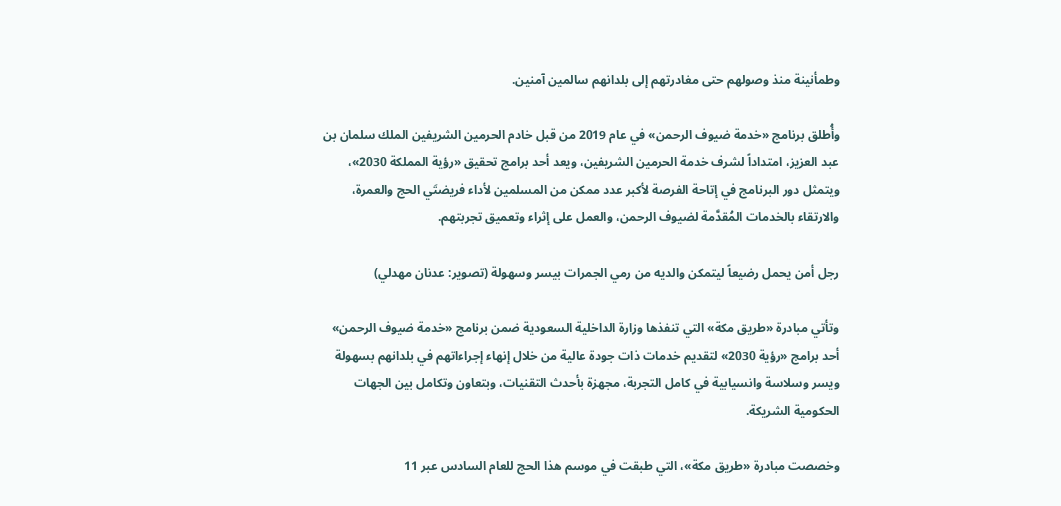وطمأنينة منذ وصولهم حتى مغادرتهم إلى بلدانهم سالمين آمنين.

وأُطلق برنامج «خدمة ضيوف الرحمن» في عام 2019 من قبل خادم الحرمين الشريفين الملك سلمان بن عبد العزيز، امتداداً لشرف خدمة الحرمين الشريفين، ويعد أحد برامج تحقيق «رؤية المملكة 2030»، ويتمثل دور البرنامج في إتاحة الفرصة لأكبر عدد ممكن من المسلمين لأداء فريضتَي الحج والعمرة، والارتقاء بالخدمات المُقدَّمة لضيوف الرحمن، والعمل على إثراء وتعميق تجربتهم.

رجل أمن يحمل رضيعاً ليتمكن والديه من رمي الجمرات بيسر وسهولة (تصوير: عدنان مهدلي)

وتأتي مبادرة «طريق مكة» التي تنفذها وزارة الداخلية السعودية ضمن برنامج «خدمة ضيوف الرحمن» أحد برامج «رؤية 2030» لتقديم خدمات ذات جودة عالية من خلال إنهاء إجراءاتهم في بلدانهم بسهولة ويسر وسلاسة وانسيابية في كامل التجربة، مجهزة بأحدث التقنيات، وبتعاون وتكامل بين الجهات الحكومية الشريكة.

وخصصت مبادرة «طريق مكة»، التي طبقت في موسم هذا الحج للعام السادس عبر 11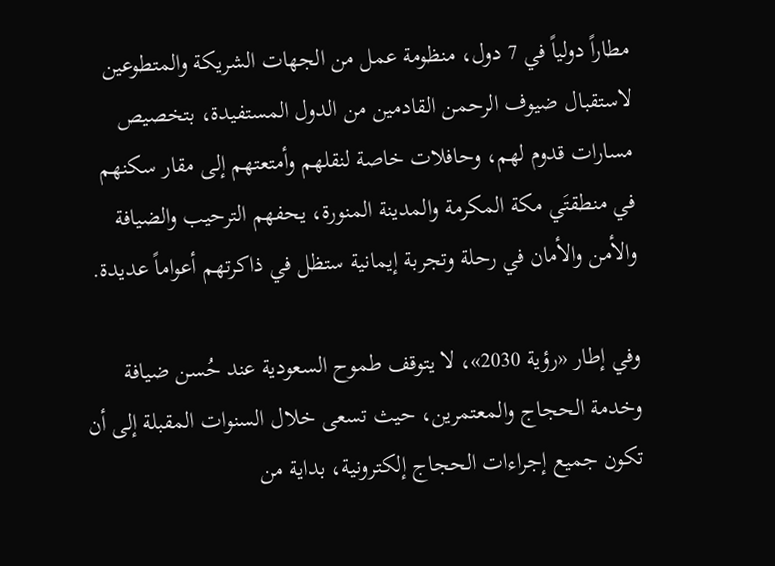مطاراً دولياً في 7 دول، منظومة عمل من الجهات الشريكة والمتطوعين لاستقبال ضيوف الرحمن القادمين من الدول المستفيدة، بتخصيص مسارات قدوم لهم، وحافلات خاصة لنقلهم وأمتعتهم إلى مقار سكنهم في منطقتَي مكة المكرمة والمدينة المنورة، يحفهم الترحيب والضيافة والأمن والأمان في رحلة وتجربة إيمانية ستظل في ذاكرتهم أعواماً عديدة.

وفي إطار «رؤية 2030»، لا يتوقف طموح السعودية عند حُسن ضيافة وخدمة الحجاج والمعتمرين، حيث تسعى خلال السنوات المقبلة إلى أن تكون جميع إجراءات الحجاج إلكترونية، بداية من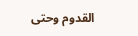القدوم وحتى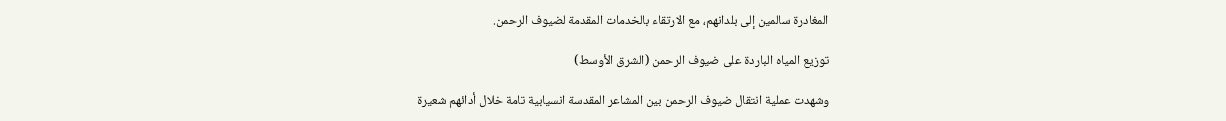المغادرة سالمين إلى بلدانهم، مع الارتقاء بالخدمات المقدمة لضيوف الرحمن.

توزيع المياه الباردة على ضيوف الرحمن (الشرق الأوسط)

وشهدت عملية انتقال ضيوف الرحمن بين المشاعر المقدسة انسيابية تامة خلال أدائهم شعيرة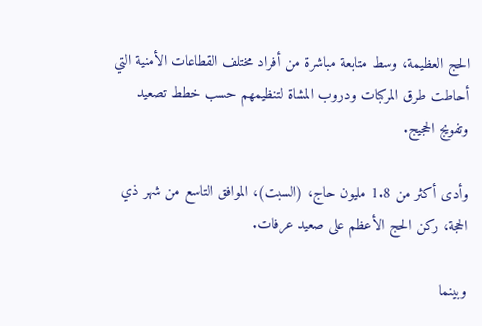الحج العظيمة، وسط متابعة مباشرة من أفراد مختلف القطاعات الأمنية التي أحاطت طرق المركبات ودروب المشاة لتنظيمهم حسب خطط تصعيد وتفويج الحجيج.

وأدى أكثر من 1.8 مليون حاج، (السبت)، الموافق التاسع من شهر ذي الحجة، ركن الحج الأعظم على صعيد عرفات.

وبينما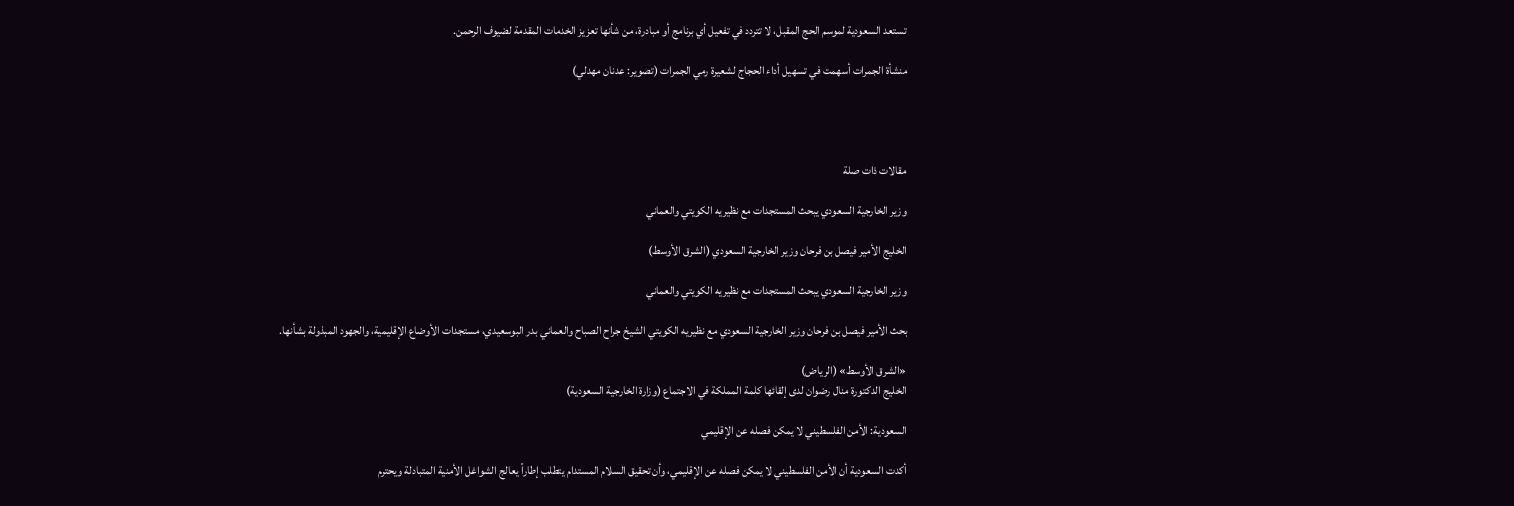تستعد السعودية لموسم الحج المقبل، لا تتردد في تفعيل أي برنامج أو مبادرة، من شأنها تعزيز الخدمات المقدمة لضيوف الرحمن.

منشأة الجمرات أسهمت في تسهيل أداء الحجاج لشعيرة رمي الجمرات (تصوير: عدنان مهدلي)




مقالات ذات صلة

وزير الخارجية السعودي يبحث المستجدات مع نظيريه الكويتي والعماني

الخليج الأمير فيصل بن فرحان وزير الخارجية السعودي (الشرق الأوسط)

وزير الخارجية السعودي يبحث المستجدات مع نظيريه الكويتي والعماني

بحث الأمير فيصل بن فرحان وزير الخارجية السعودي مع نظيريه الكويتي الشيخ جراح الصباح والعماني بدر البوسعيدي، مستجدات الأوضاع الإقليمية، والجهود المبذولة بشأنها.

«الشرق الأوسط» (الرياض)
الخليج الدكتورة منال رضوان لدى إلقائها كلمة المملكة في الاجتماع (وزارة الخارجية السعودية)

السعودية: الأمن الفلسطيني لا يمكن فصله عن الإقليمي

أكدت السعودية أن الأمن الفلسطيني لا يمكن فصله عن الإقليمي، وأن تحقيق السلام المستدام يتطلب إطاراً يعالج الشواغل الأمنية المتبادلة ويحترم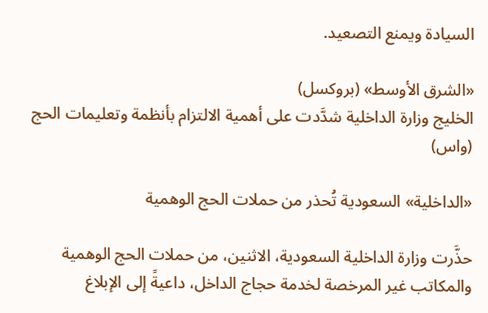السيادة ويمنع التصعيد.

«الشرق الأوسط» (بروكسل)
الخليج وزارة الداخلية شدَّدت على أهمية الالتزام بأنظمة وتعليمات الحج (واس)

«الداخلية» السعودية تُحذر من حملات الحج الوهمية

حذَّرت وزارة الداخلية السعودية، الاثنين، من حملات الحج الوهمية والمكاتب غير المرخصة لخدمة حجاج الداخل، داعيةً إلى الإبلاغ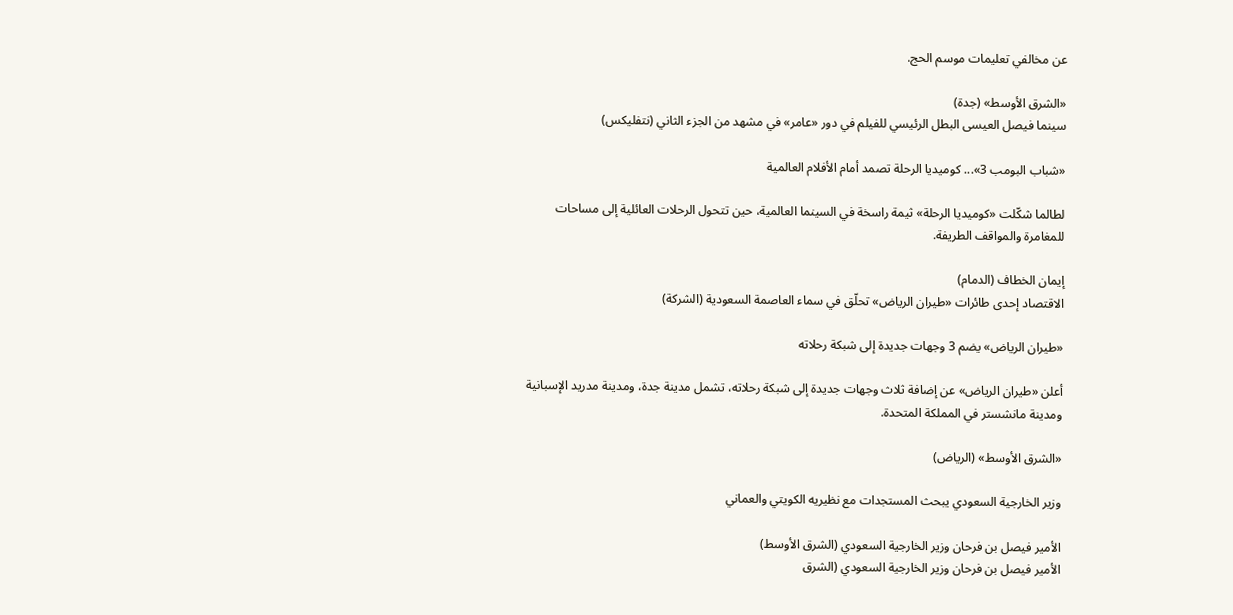عن مخالفي تعليمات موسم الحج.

«الشرق الأوسط» (جدة)
سينما فيصل العيسى البطل الرئيسي للفيلم في دور «عامر» في مشهد من الجزء الثاني (نتفليكس)

«شباب البومب 3»... كوميديا الرحلة تصمد أمام الأفلام العالمية

لطالما شكّلت «كوميديا الرحلة» ثيمة راسخة في السينما العالمية، حين تتحول الرحلات العائلية إلى مساحات للمغامرة والمواقف الطريفة.

إيمان الخطاف (الدمام)
الاقتصاد إحدى طائرات «طيران الرياض» تحلّق في سماء العاصمة السعودية (الشركة)

«طيران الرياض» يضم 3 وجهات جديدة إلى شبكة رحلاته

أعلن «طيران الرياض» عن إضافة ثلاث وجهات جديدة إلى شبكة رحلاته، تشمل مدينة جدة، ومدينة مدريد الإسبانية ومدينة مانشستر في المملكة المتحدة.

«الشرق الأوسط» (الرياض)

وزير الخارجية السعودي يبحث المستجدات مع نظيريه الكويتي والعماني

الأمير فيصل بن فرحان وزير الخارجية السعودي (الشرق الأوسط)
الأمير فيصل بن فرحان وزير الخارجية السعودي (الشرق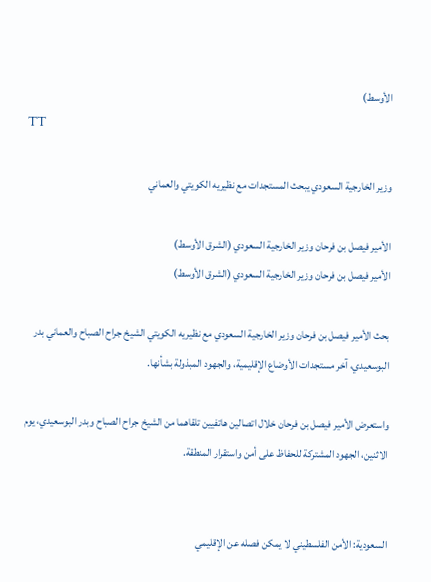الأوسط)
TT

وزير الخارجية السعودي يبحث المستجدات مع نظيريه الكويتي والعماني

الأمير فيصل بن فرحان وزير الخارجية السعودي (الشرق الأوسط)
الأمير فيصل بن فرحان وزير الخارجية السعودي (الشرق الأوسط)

بحث الأمير فيصل بن فرحان وزير الخارجية السعودي مع نظيريه الكويتي الشيخ جراح الصباح والعماني بدر البوسعيدي، آخر مستجدات الأوضاع الإقليمية، والجهود المبذولة بشأنها.

واستعرض الأمير فيصل بن فرحان خلال اتصالين هاتفيين تلقاهما من الشيخ جراح الصباح وبدر البوسعيدي، يوم الاثنين، الجهود المشتركة للحفاظ على أمن واستقرار المنطقة.


السعودية: الأمن الفلسطيني لا يمكن فصله عن الإقليمي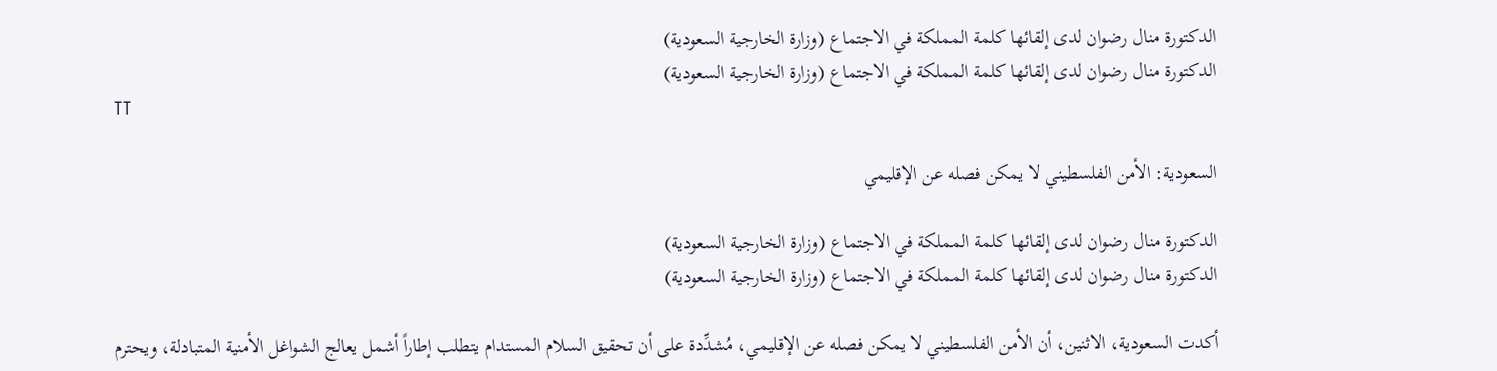الدكتورة منال رضوان لدى إلقائها كلمة المملكة في الاجتماع (وزارة الخارجية السعودية)
الدكتورة منال رضوان لدى إلقائها كلمة المملكة في الاجتماع (وزارة الخارجية السعودية)
TT

السعودية: الأمن الفلسطيني لا يمكن فصله عن الإقليمي

الدكتورة منال رضوان لدى إلقائها كلمة المملكة في الاجتماع (وزارة الخارجية السعودية)
الدكتورة منال رضوان لدى إلقائها كلمة المملكة في الاجتماع (وزارة الخارجية السعودية)

أكدت السعودية، الاثنين، أن الأمن الفلسطيني لا يمكن فصله عن الإقليمي، مُشدِّدة على أن تحقيق السلام المستدام يتطلب إطاراً أشمل يعالج الشواغل الأمنية المتبادلة، ويحترم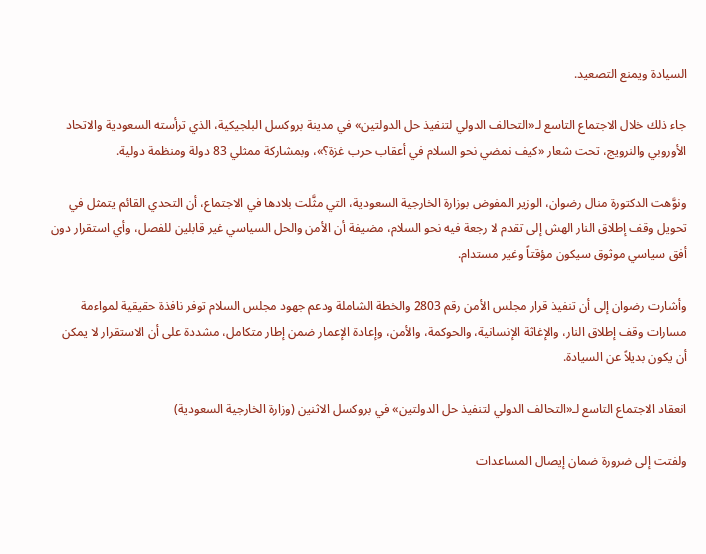السيادة ويمنع التصعيد.

جاء ذلك خلال الاجتماع التاسع لـ«التحالف الدولي لتنفيذ حل الدولتين» في مدينة بروكسل البلجيكية، الذي ترأسته السعودية والاتحاد الأوروبي والنرويج، تحت شعار «كيف نمضي نحو السلام في أعقاب حرب غزة؟»، وبمشاركة ممثلي 83 دولة ومنظمة دولية.

ونوَّهت الدكتورة منال رضوان، الوزير المفوض بوزارة الخارجية السعودية، التي مثَّلت بلادها في الاجتماع، أن التحدي القائم يتمثل في تحويل وقف إطلاق النار الهش إلى تقدم لا رجعة فيه نحو السلام، مضيفة أن الأمن والحل السياسي غير قابلين للفصل، وأي استقرار دون أفق سياسي موثوق سيكون مؤقتاً وغير مستدام.

وأشارت رضوان إلى أن تنفيذ قرار مجلس الأمن رقم 2803 والخطة الشاملة ودعم جهود مجلس السلام توفر نافذة حقيقية لمواءمة مسارات وقف إطلاق النار، والإغاثة الإنسانية، والحوكمة، والأمن، وإعادة الإعمار ضمن إطار متكامل، مشددة على أن الاستقرار لا يمكن أن يكون بديلاً عن السيادة.

انعقاد الاجتماع التاسع لـ«التحالف الدولي لتنفيذ حل الدولتين» في بروكسل الاثنين (وزارة الخارجية السعودية)

ولفتت إلى ضرورة ضمان إيصال المساعدات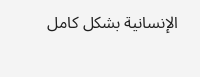الإنسانية بشكل كامل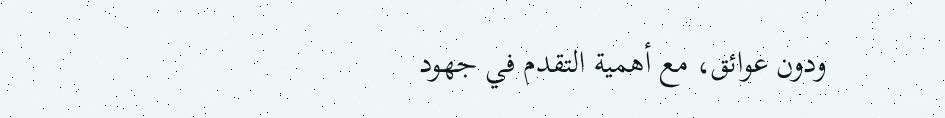ودون عوائق، مع أهمية التقدم في جهود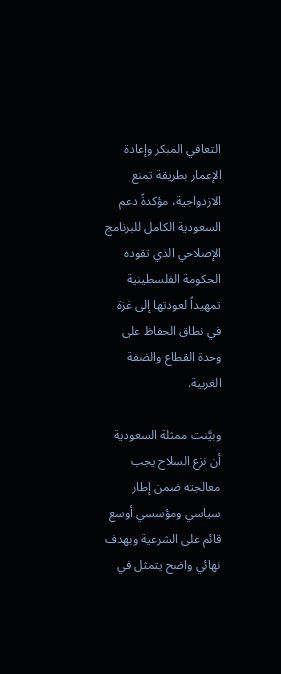التعافي المبكر وإعادة الإعمار بطريقة تمنع الازدواجية، مؤكدةً دعم السعودية الكامل للبرنامج الإصلاحي الذي تقوده الحكومة الفلسطينية تمهيداً لعودتها إلى غزة في نطاق الحفاظ على وحدة القطاع والضفة الغربية.

وبيَّنت ممثلة السعودية أن نزع السلاح يجب معالجته ضمن إطار سياسي ومؤسسي أوسع قائم على الشرعية وبهدف نهائي واضح يتمثل في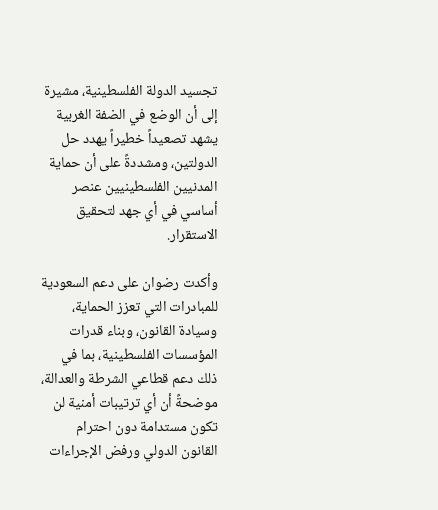تجسيد الدولة الفلسطينية، مشيرة إلى أن الوضع في الضفة الغربية يشهد تصعيداً خطيراً يهدد حل الدولتين، ومشددةً على أن حماية المدنيين الفلسطينيين عنصر أساسي في أي جهد لتحقيق الاستقرار.

وأكدت رضوان على دعم السعودية للمبادرات التي تعزز الحماية، وسيادة القانون، وبناء قدرات المؤسسات الفلسطينية، بما في ذلك دعم قطاعي الشرطة والعدالة، موضحةً أن أي ترتيبات أمنية لن تكون مستدامة دون احترام القانون الدولي ورفض الإجراءات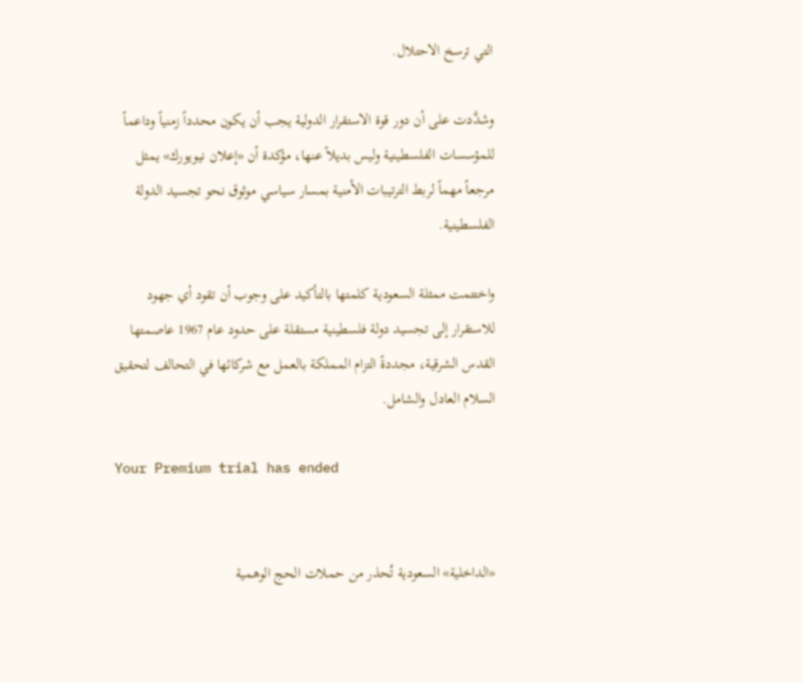التي ترسخ الاحتلال.

وشدَّدت على أن دور قوة الاستقرار الدولية يجب أن يكون محدداً زمنياً وداعماً للمؤسسات الفلسطينية وليس بديلاً عنها، مؤكدة أن «إعلان نيويورك» يمثل مرجعاً مهماً لربط الترتيبات الأمنية بمسار سياسي موثوق نحو تجسيد الدولة الفلسطينية.

واختتمت ممثلة السعودية كلمتها بالتأكيد على وجوب أن تقود أي جهود للاستقرار إلى تجسيد دولة فلسطينية مستقلة على حدود عام 1967 عاصمتها القدس الشرقية، مجددةً التزام المملكة بالعمل مع شركائها في التحالف لتحقيق السلام العادل والشامل.

Your Premium trial has ended


«الداخلية» السعودية تُحذر من حملات الحج الوهمية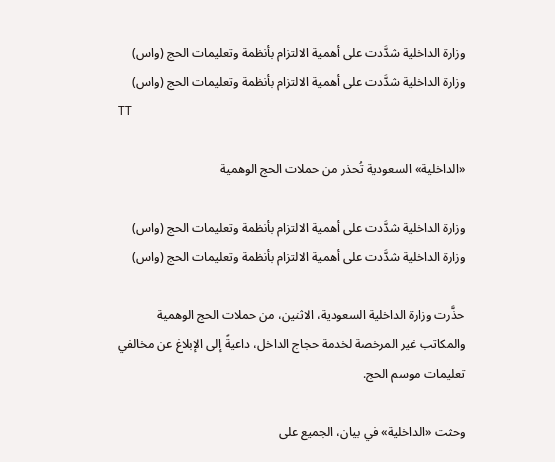وزارة الداخلية شدَّدت على أهمية الالتزام بأنظمة وتعليمات الحج (واس)
وزارة الداخلية شدَّدت على أهمية الالتزام بأنظمة وتعليمات الحج (واس)
TT

«الداخلية» السعودية تُحذر من حملات الحج الوهمية

وزارة الداخلية شدَّدت على أهمية الالتزام بأنظمة وتعليمات الحج (واس)
وزارة الداخلية شدَّدت على أهمية الالتزام بأنظمة وتعليمات الحج (واس)

حذَّرت وزارة الداخلية السعودية، الاثنين، من حملات الحج الوهمية والمكاتب غير المرخصة لخدمة حجاج الداخل، داعيةً إلى الإبلاغ عن مخالفي تعليمات موسم الحج.

وحثت «الداخلية» في بيان، الجميع على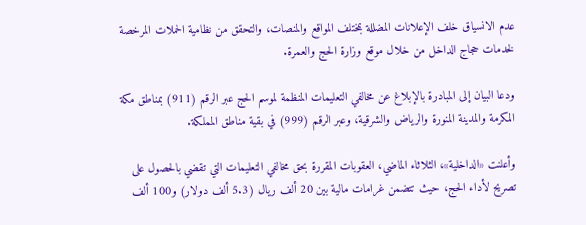عدم الانسياق خلف الإعلانات المضللة بمختلف المواقع والمنصات، والتحقق من نظامية الحملات المرخصة لخدمات حجاج الداخل من خلال موقع وزارة الحج والعمرة.

ودعا البيان إلى المبادرة بالإبلاغ عن مخالفي التعليمات المنظمة لموسم الحج عبر الرقم (911) بمناطق مكة المكرمة والمدينة المنورة والرياض والشرقية، وعبر الرقم (999) في بقية مناطق المملكة.

وأعلنت «الداخلية»، الثلاثاء الماضي، العقوبات المقررة بحق مخالفي التعليمات التي تقضي بالحصول على تصريح لأداء الحج، حيث تتضمن غرامات مالية بين 20 ألف ريال (5.3 ألف دولار) و100 ألف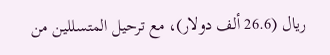ريال (26.6 ألف دولار)، مع ترحيل المتسللين من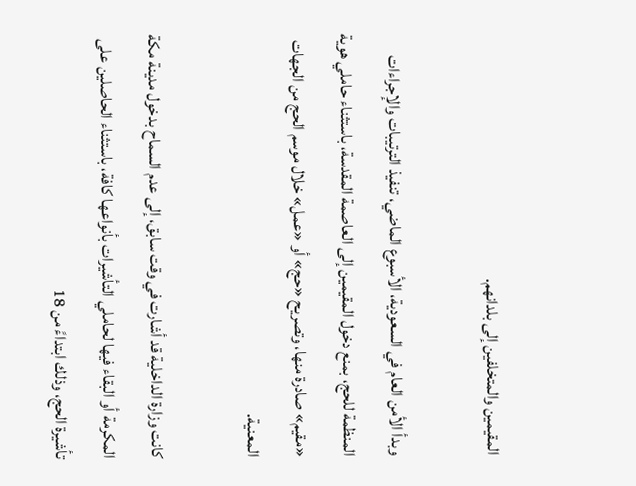المقيمين والمتخلفين إلى بلدانهم.

وبدأ الأمن العام في السعودية، الأسبوع الماضي، تنفيذ الترتيبات والإجراءات المنظمة للحج، بمنع دخول المقيمين إلى العاصمة المقدسة، باستثناء حاملي هوية «مقيم» صادرة منها، وتصريح «حج» أو «عمل» خلال موسم الحج من الجهات المعنية.

كانت وزارة الداخلية قد أشارت في وقت سابق، إلى عدم السماح بدخول مدينة مكة المكرمة أو البقاء فيها لحاملي التأشيرات بأنواعها كافة، باستثناء الحاصلين على تأشيرة الحج، وذلك ابتداءً من 18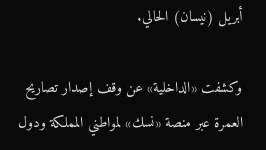أبريل (نيسان) الحالي.

وكشفت «الداخلية» عن وقف إصدار تصاريح العمرة عبر منصة «نسك» لمواطني المملكة ودول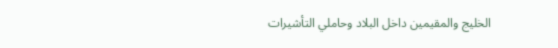الخليج والمقيمين داخل البلاد وحاملي التأشيرات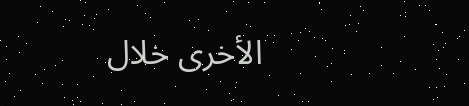الأخرى خلال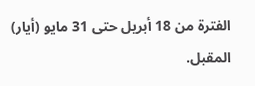الفترة من 18 أبريل حتى 31 مايو (أيار) المقبل.